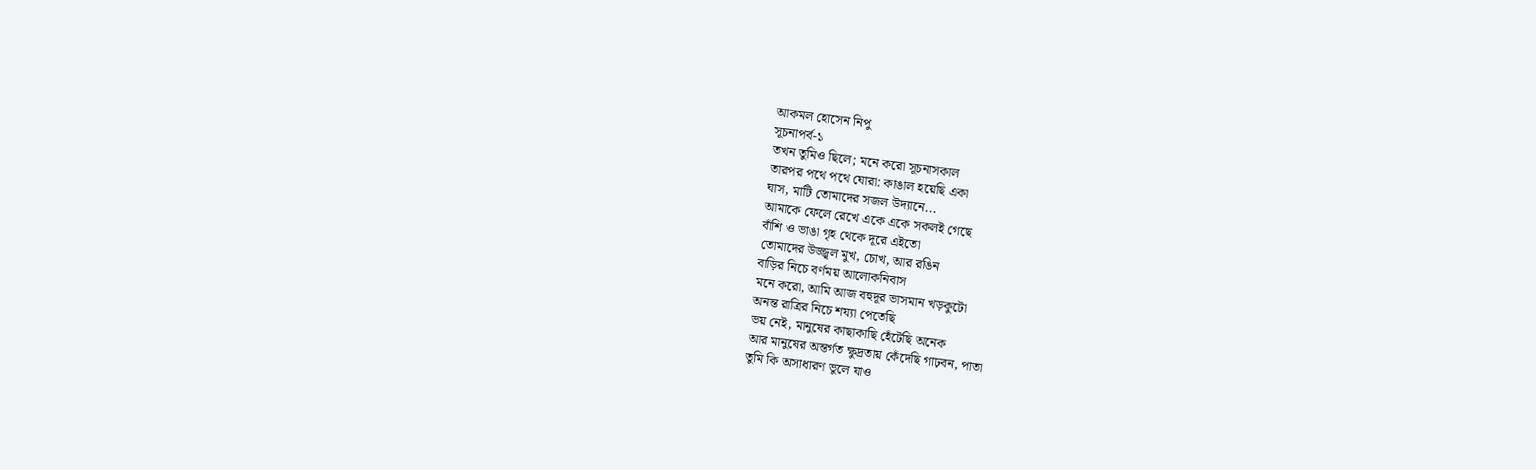আকমল হোসেন নিপু
সূচনাপর্ব-১
তখন তুমিও ছিলে; মনে করো সূচনাসকাল
তারপর পথে পথে ঘোরা: কাঙাল হয়েছি একা
ঘাস, মাটি তোমাদের সজল উদ্যানে...
আমাকে ফেলে রেখে একে একে সকলই গেছে
বাঁশি ও ভাঙা গৃহ থেকে দূরে এইতো
তোমাদের উজ্জ্বল মুখ, চোখ, আর রঙিন
বাড়ির নিচে বর্ণময় আলোকনিবাস
মনে করো, আমি আজ বহুদূর ভাসমান খড়কুটো
অনন্ত রাত্রির নিচে শয্যা পেতেছি
ভয় নেই, মানুষের কাছাকাছি হেঁটেছি অনেক
আর মানুষের অন্তর্গত ক্ষুদ্রতায় কেঁদেছি গাঢ়বন, পাতা
তুমি কি অসাধারণ ভুলে যাও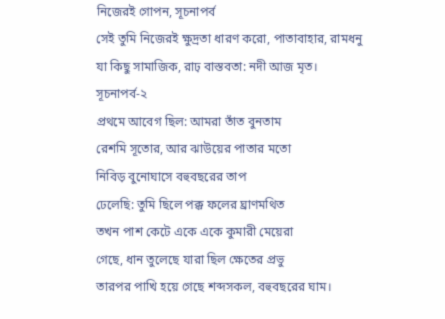নিজেরই গোপন, সূচনাপর্ব
সেই তুমি নিজেরই ক্ষুদ্রতা ধারণ করো, পাতাবাহার, রামধনু
যা কিছু সামাজিক, রাঢ় বাস্তবতা: নদী আজ মৃত।
সূচনাপর্ব-২
প্রথমে আবেগ ছিল: আমরা তাঁত বুনতাম
রেশমি সূতোর, আর ঝাউয়ের পাতার মতো
নিবিড় বুনোঘাসে বহুবছরের তাপ
ঢেলেছি: তুমি ছিলে পক্ক ফলের ঘ্রাণমথিত
তখন পাশ কেটে একে একে কুমারী মেয়েরা
গেছে, ধান তুলেছে যারা ছিল ক্ষেতের প্রভু
তারপর পাখি হয়ে গেছে শব্দসকল, বহুবছরের ঘাম।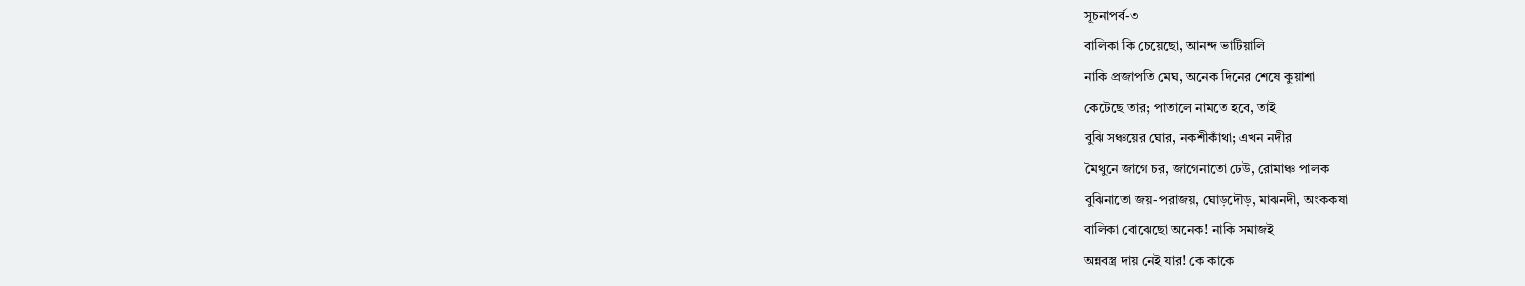সূচনাপর্ব-৩
বালিকা কি চেয়েছো, আনন্দ ভাটিয়ালি
নাকি প্রজাপতি মেঘ, অনেক দিনের শেষে কুয়াশা
কেটেছে তার; পাতালে নামতে হবে, তাই
বুঝি সঞ্চয়ের ঘোর, নকশীকাঁথা; এখন নদীর
মৈথুনে জাগে চর, জাগেনাতো ঢেউ, রোমাঞ্চ পালক
বুঝিনাতো জয়-পরাজয়, ঘোড়দৌড়, মাঝনদী, অংককষা
বালিকা বোঝেছো অনেক! নাকি সমাজই
অন্নবস্ত্র দায় নেই যার! কে কাকে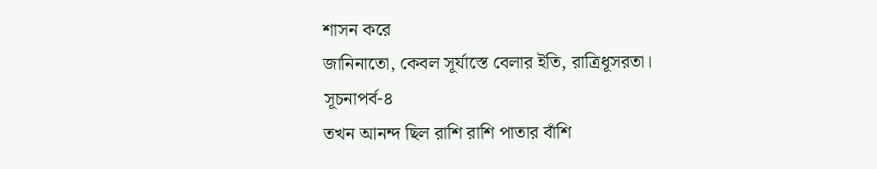শাসন করে
জানিনাতো, কেবল সূর্যাস্তে বেলার ইতি, রাত্রিধূসরতা।
সূচনাপর্ব-৪
তখন আনন্দ ছিল রাশি রাশি পাতার বাঁশি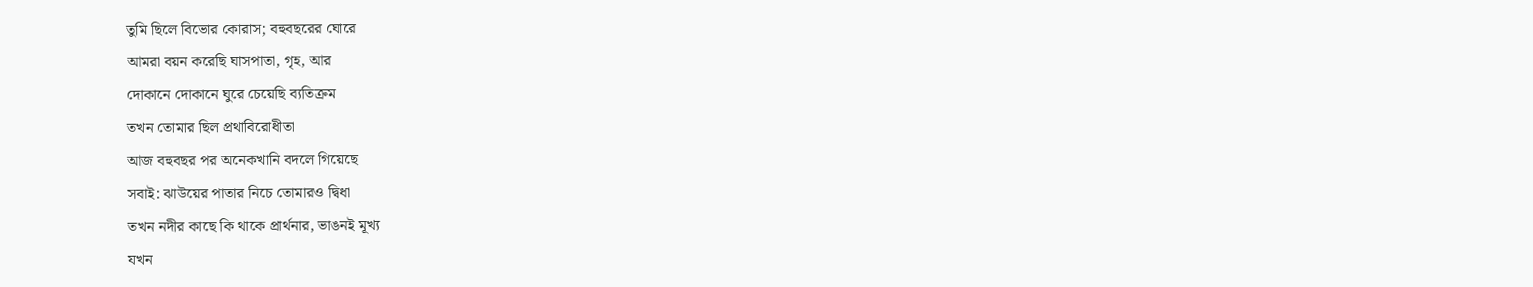তুমি ছিলে বিভোর কোরাস; বহুবছরের ঘোরে
আমরা বয়ন করেছি ঘাসপাতা, গৃহ, আর
দোকানে দোকানে ঘুরে চেয়েছি ব্যতিক্রম
তখন তোমার ছিল প্রথাবিরোধীতা
আজ বহুবছর পর অনেকখানি বদলে গিয়েছে
সবাই: ঝাউয়ের পাতার নিচে তোমারও দ্বিধা
তখন নদীর কাছে কি থাকে প্রার্থনার, ভাঙনই মূখ্য
যখন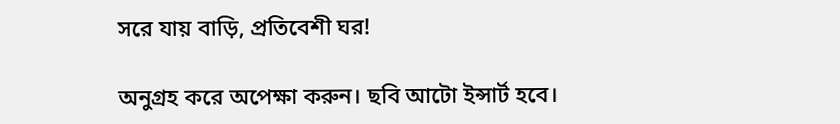সরে যায় বাড়ি, প্রতিবেশী ঘর!

অনুগ্রহ করে অপেক্ষা করুন। ছবি আটো ইন্সার্ট হবে।